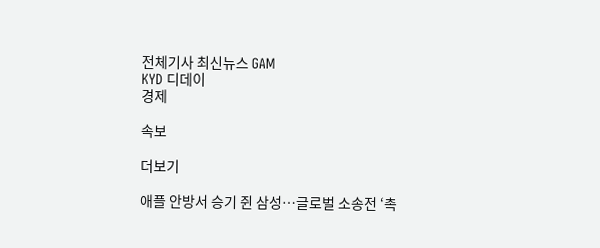전체기사 최신뉴스 GAM
KYD 디데이
경제

속보

더보기

애플 안방서 승기 쥔 삼성…글로벌 소송전 ‘촉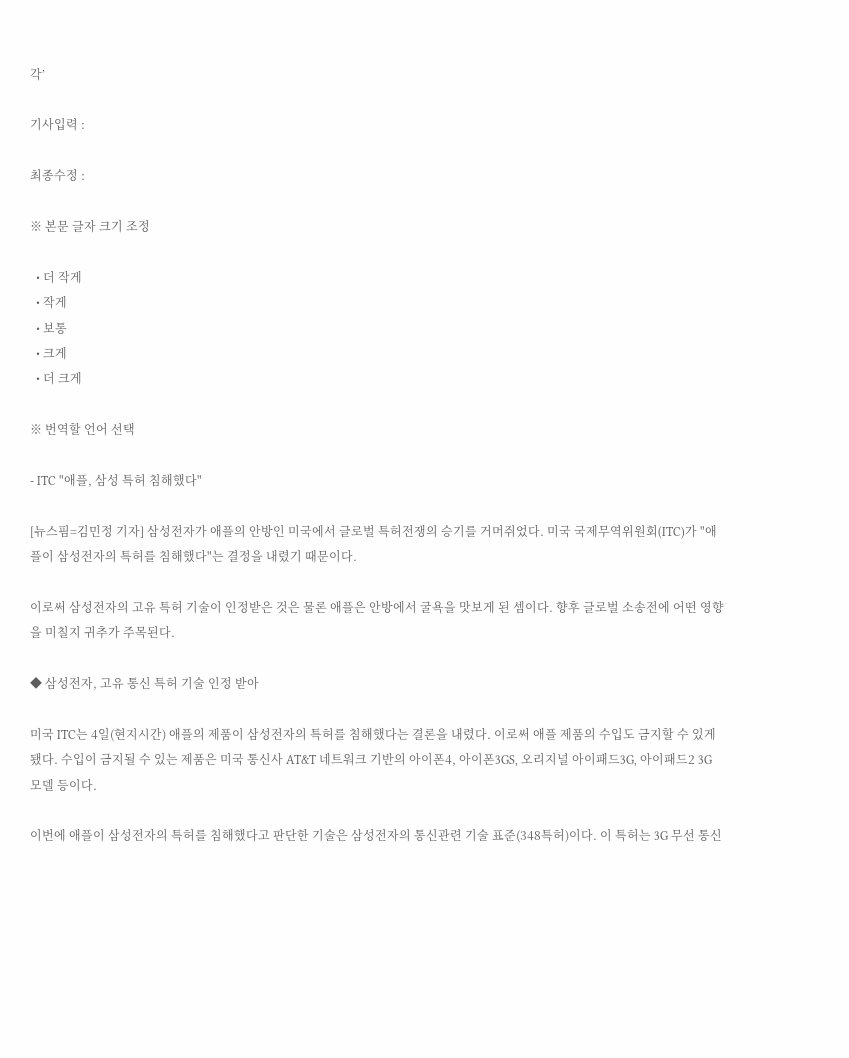각’

기사입력 :

최종수정 :

※ 본문 글자 크기 조정

  • 더 작게
  • 작게
  • 보통
  • 크게
  • 더 크게

※ 번역할 언어 선택

- ITC "애플, 삼성 특허 침해했다"

[뉴스핌=김민정 기자] 삼성전자가 애플의 안방인 미국에서 글로벌 특허전쟁의 승기를 거머쥐었다. 미국 국제무역위원회(ITC)가 "애플이 삼성전자의 특허를 침해했다"는 결정을 내렸기 때문이다.

이로써 삼성전자의 고유 특허 기술이 인정받은 것은 물론 애플은 안방에서 굴욕을 맛보게 된 셈이다. 향후 글로벌 소송전에 어떤 영향을 미칠지 귀추가 주목된다.

◆ 삼성전자, 고유 통신 특허 기술 인정 받아

미국 ITC는 4일(현지시간) 애플의 제품이 삼성전자의 특허를 침해했다는 결론을 내렸다. 이로써 애플 제품의 수입도 금지할 수 있게 됐다. 수입이 금지될 수 있는 제품은 미국 통신사 AT&T 네트워크 기반의 아이폰4, 아이폰3GS, 오리지널 아이패드3G, 아이패드2 3G 모델 등이다.

이번에 애플이 삼성전자의 특허를 침해했다고 판단한 기술은 삼성전자의 통신관련 기술 표준(348특허)이다. 이 특허는 3G 무선 통신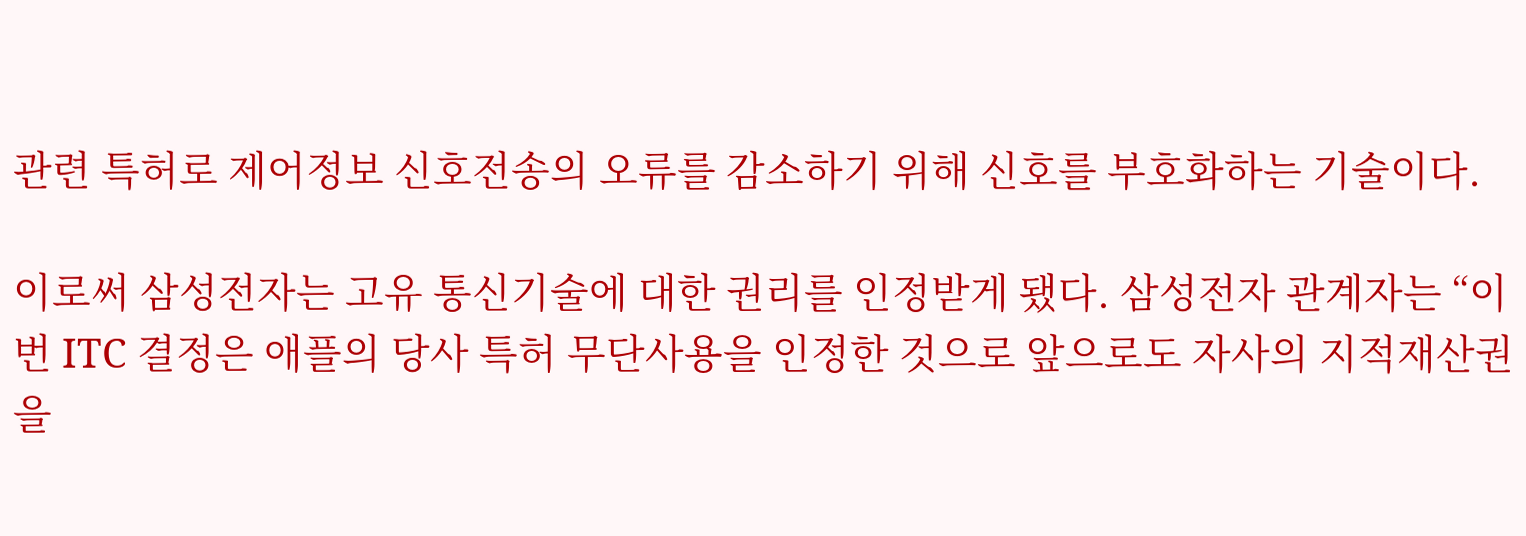관련 특허로 제어정보 신호전송의 오류를 감소하기 위해 신호를 부호화하는 기술이다.

이로써 삼성전자는 고유 통신기술에 대한 권리를 인정받게 됐다. 삼성전자 관계자는 “이번 ITC 결정은 애플의 당사 특허 무단사용을 인정한 것으로 앞으로도 자사의 지적재산권을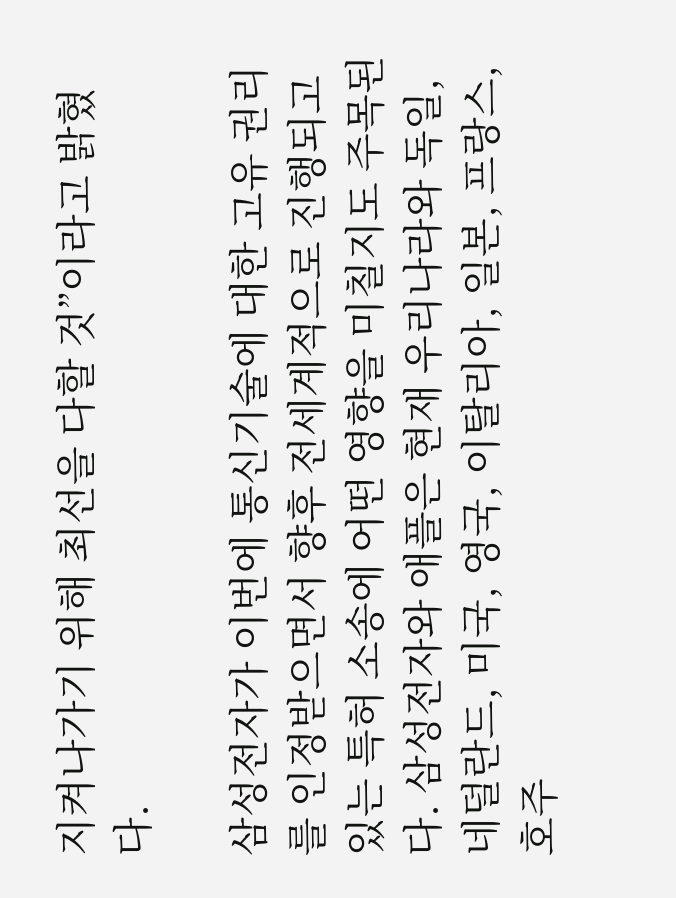지켜나가기 위해 최선을 다할 것”이라고 밝혔다.

삼성전자가 이번에 통신기술에 대한 고유 권리를 인정받으면서 향후 전세계적으로 진행되고 있는 특허 소송에 어떤 영향을 미칠지도 주목된다. 삼성전자와 애플은 현재 우리나라와 독일, 네덜란드, 미국, 영국, 이탈리아, 일본, 프랑스, 호주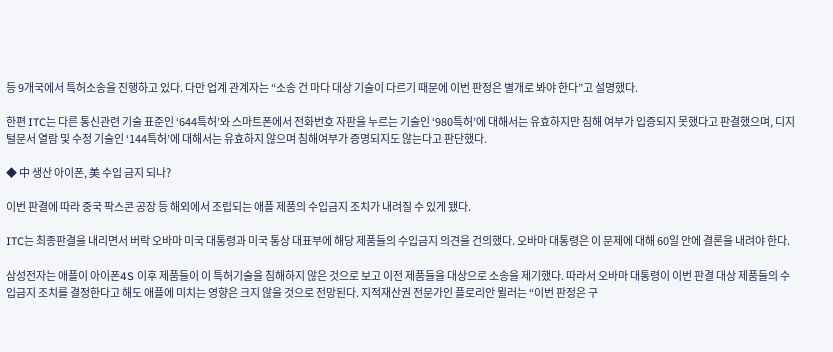등 9개국에서 특허소송을 진행하고 있다. 다만 업계 관계자는 “소송 건 마다 대상 기술이 다르기 때문에 이번 판정은 별개로 봐야 한다”고 설명했다.

한편 ITC는 다른 통신관련 기술 표준인 ‘644특허’와 스마트폰에서 전화번호 자판을 누르는 기술인 ‘980특허’에 대해서는 유효하지만 침해 여부가 입증되지 못했다고 판결했으며, 디지털문서 열람 및 수정 기술인 ‘144특허’에 대해서는 유효하지 않으며 침해여부가 증명되지도 않는다고 판단했다.

◆ 中 생산 아이폰, 美 수입 금지 되나?

이번 판결에 따라 중국 팍스콘 공장 등 해외에서 조립되는 애플 제품의 수입금지 조치가 내려질 수 있게 됐다.

ITC는 최종판결을 내리면서 버락 오바마 미국 대통령과 미국 통상 대표부에 해당 제품들의 수입금지 의견을 건의했다. 오바마 대통령은 이 문제에 대해 60일 안에 결론을 내려야 한다.

삼성전자는 애플이 아이폰4S 이후 제품들이 이 특허기술을 침해하지 않은 것으로 보고 이전 제품들을 대상으로 소송을 제기했다. 따라서 오바마 대통령이 이번 판결 대상 제품들의 수입금지 조치를 결정한다고 해도 애플에 미치는 영향은 크지 않을 것으로 전망된다. 지적재산권 전문가인 플로리안 뮐러는 “이번 판정은 구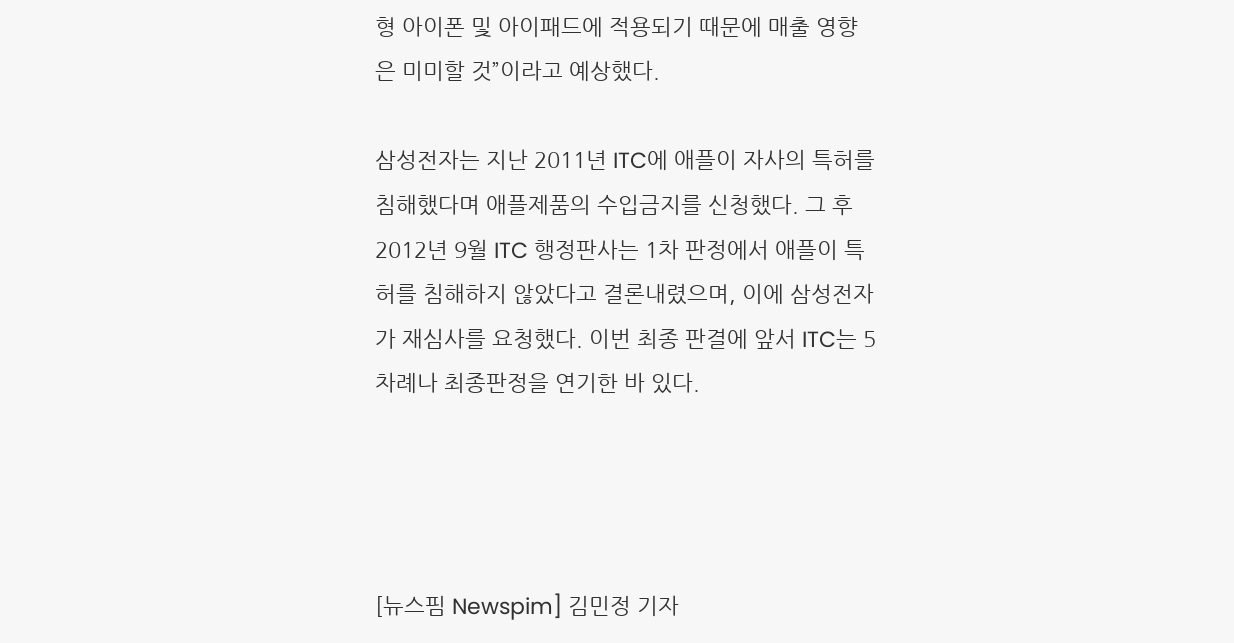형 아이폰 및 아이패드에 적용되기 때문에 매출 영향은 미미할 것”이라고 예상했다.

삼성전자는 지난 2011년 ITC에 애플이 자사의 특허를 침해했다며 애플제품의 수입금지를 신청했다. 그 후 2012년 9월 ITC 행정판사는 1차 판정에서 애플이 특허를 침해하지 않았다고 결론내렸으며, 이에 삼성전자가 재심사를 요청했다. 이번 최종 판결에 앞서 ITC는 5차례나 최종판정을 연기한 바 있다.




[뉴스핌 Newspim] 김민정 기자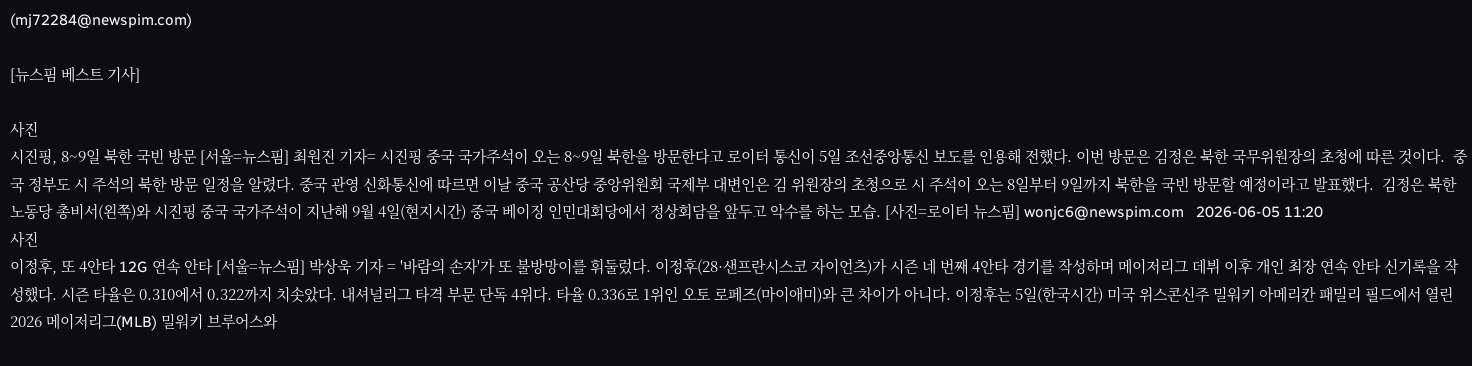(mj72284@newspim.com)

[뉴스핌 베스트 기사]

사진
시진핑, 8~9일 북한 국빈 방문 [서울=뉴스핌] 최원진 기자= 시진핑 중국 국가주석이 오는 8~9일 북한을 방문한다고 로이터 통신이 5일 조선중앙통신 보도를 인용해 전했다. 이번 방문은 김정은 북한 국무위원장의 초청에 따른 것이다.  중국 정부도 시 주석의 북한 방문 일정을 알렸다. 중국 관영 신화통신에 따르면 이날 중국 공산당 중앙위원회 국제부 대변인은 김 위원장의 초청으로 시 주석이 오는 8일부터 9일까지 북한을 국빈 방문할 예정이라고 발표했다.  김정은 북한 노동당 총비서(왼쪽)와 시진핑 중국 국가주석이 지난해 9월 4일(현지시간) 중국 베이징 인민대회당에서 정상회담을 앞두고 악수를 하는 모습. [사진=로이터 뉴스핌] wonjc6@newspim.com   2026-06-05 11:20
사진
이정후, 또 4안타 12G 연속 안타 [서울=뉴스핌] 박상욱 기자 = '바람의 손자'가 또 불방망이를 휘둘렀다. 이정후(28·샌프란시스코 자이언츠)가 시즌 네 번째 4안타 경기를 작성하며 메이저리그 데뷔 이후 개인 최장 연속 안타 신기록을 작성했다. 시즌 타율은 0.310에서 0.322까지 치솟았다. 내셔널리그 타격 부문 단독 4위다. 타율 0.336로 1위인 오토 로페즈(마이애미)와 큰 차이가 아니다. 이정후는 5일(한국시간) 미국 위스콘신주 밀워키 아메리칸 패밀리 필드에서 열린 2026 메이저리그(MLB) 밀워키 브루어스와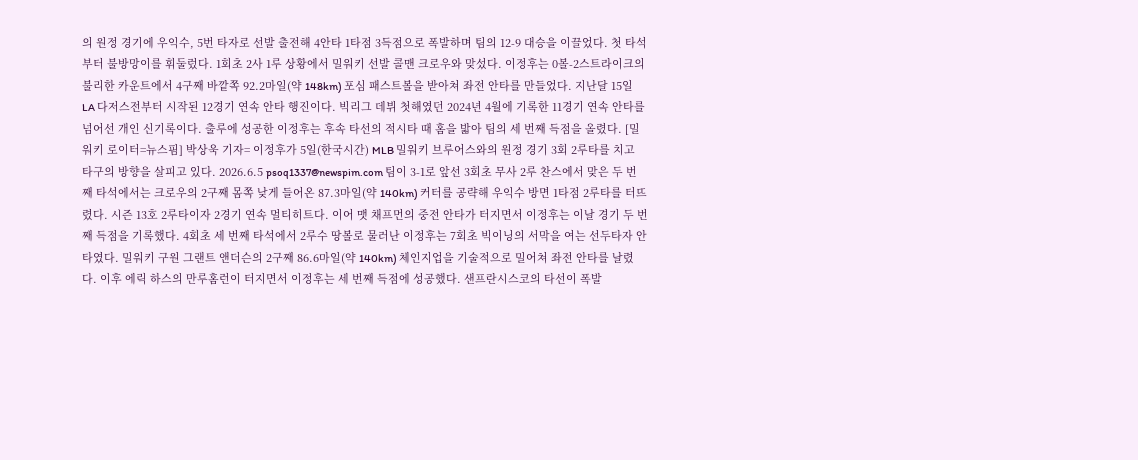의 원정 경기에 우익수, 5번 타자로 선발 출전해 4안타 1타점 3득점으로 폭발하며 팀의 12-9 대승을 이끌었다. 첫 타석부터 불방망이를 휘둘렀다. 1회초 2사 1루 상황에서 밀워키 선발 콜맨 크로우와 맞섰다. 이정후는 0볼-2스트라이크의 불리한 카운트에서 4구째 바깥쪽 92.2마일(약 148km) 포심 패스트볼을 받아쳐 좌전 안타를 만들었다. 지난달 15일 LA 다저스전부터 시작된 12경기 연속 안타 행진이다. 빅리그 데뷔 첫해였던 2024년 4월에 기록한 11경기 연속 안타를 넘어선 개인 신기록이다. 출루에 성공한 이정후는 후속 타선의 적시타 때 홈을 밟아 팀의 세 번째 득점을 올렸다. [밀워키 로이터=뉴스핌] 박상욱 기자= 이정후가 5일(한국시간) MLB 밀워키 브루어스와의 원정 경기 3회 2루타를 치고 타구의 방향을 살피고 있다. 2026.6.5 psoq1337@newspim.com 팀이 3-1로 앞선 3회초 무사 2루 찬스에서 맞은 두 번째 타석에서는 크로우의 2구째 몸쪽 낮게 들어온 87.3마일(약 140km) 커터를 공략해 우익수 방면 1타점 2루타를 터뜨렸다. 시즌 13호 2루타이자 2경기 연속 멀티히트다. 이어 맷 채프먼의 중전 안타가 터지면서 이정후는 이날 경기 두 번째 득점을 기록했다. 4회초 세 번째 타석에서 2루수 땅볼로 물러난 이정후는 7회초 빅이닝의 서막을 여는 선두타자 안타였다. 밀워키 구원 그랜트 앤더슨의 2구째 86.6마일(약 140km) 체인지업을 기술적으로 밀어쳐 좌전 안타를 날렸다. 이후 에릭 하스의 만루홈런이 터지면서 이정후는 세 번째 득점에 성공했다. 샌프란시스코의 타선이 폭발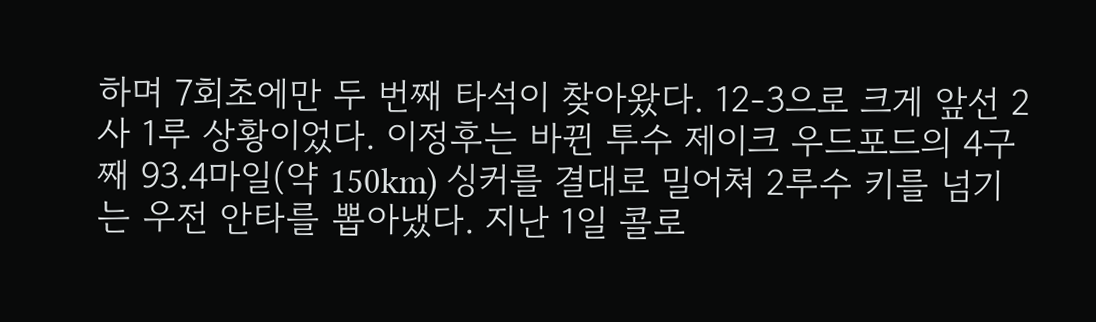하며 7회초에만 두 번째 타석이 찾아왔다. 12-3으로 크게 앞선 2사 1루 상황이었다. 이정후는 바뀐 투수 제이크 우드포드의 4구째 93.4마일(약 150km) 싱커를 결대로 밀어쳐 2루수 키를 넘기는 우전 안타를 뽑아냈다. 지난 1일 콜로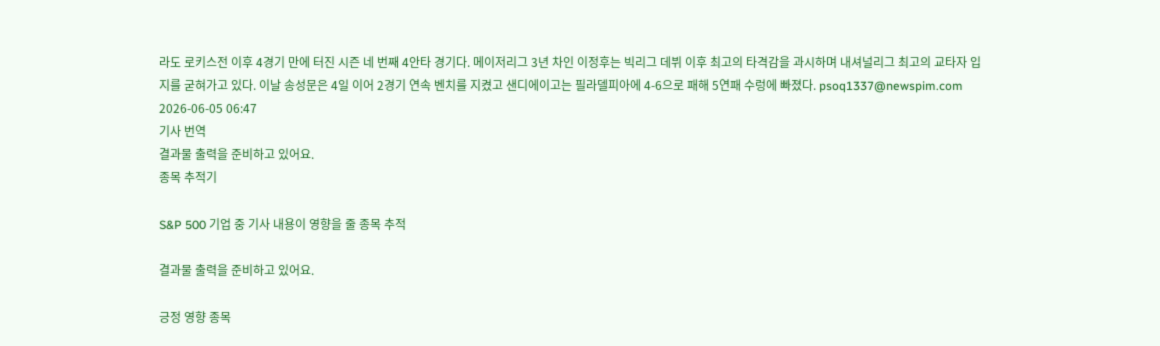라도 로키스전 이후 4경기 만에 터진 시즌 네 번째 4안타 경기다. 메이저리그 3년 차인 이정후는 빅리그 데뷔 이후 최고의 타격감을 과시하며 내셔널리그 최고의 교타자 입지를 굳혀가고 있다. 이날 송성문은 4일 이어 2경기 연속 벤치를 지켰고 샌디에이고는 필라델피아에 4-6으로 패해 5연패 수렁에 빠졌다. psoq1337@newspim.com 2026-06-05 06:47
기사 번역
결과물 출력을 준비하고 있어요.
종목 추적기

S&P 500 기업 중 기사 내용이 영향을 줄 종목 추적

결과물 출력을 준비하고 있어요.

긍정 영향 종목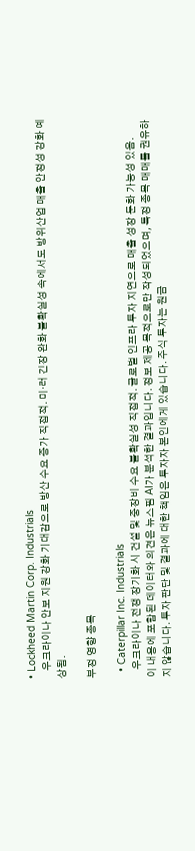• Lockheed Martin Corp. Industrials
    우크라이나 안보 지원 강화 기대감으로 방산 수요 증가 직접적. 미·러 긴장 완화 불확실성 속에서도 방위산업 매출 안정성 강화 예상됨.

부정 영향 종목

  • Caterpillar Inc. Industrials
    우크라이나 전쟁 장기화 시 건설 및 중장비 수요 불확실성 직접적. 글로벌 인프라 투자 지연으로 매출 성장 둔화 가능성 있음.
이 내용에 포함된 데이터와 의견은 뉴스핌 AI가 분석한 결과입니다. 정보 제공 목적으로만 작성되었으며, 특정 종목 매매를 권유하지 않습니다. 투자 판단 및 결과에 대한 책임은 투자자 본인에게 있습니다. 주식 투자는 원금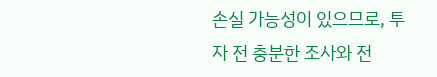손실 가능성이 있으므로, 투자 전 충분한 조사와 전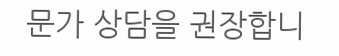문가 상담을 권장합니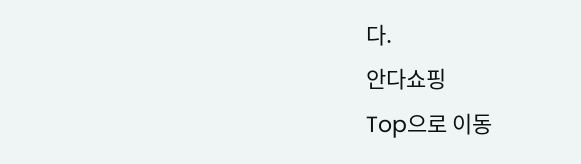다.
안다쇼핑
Top으로 이동